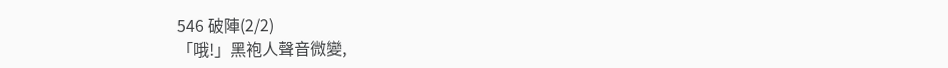546 破陣(2/2)
「哦!」黑袍人聲音微變,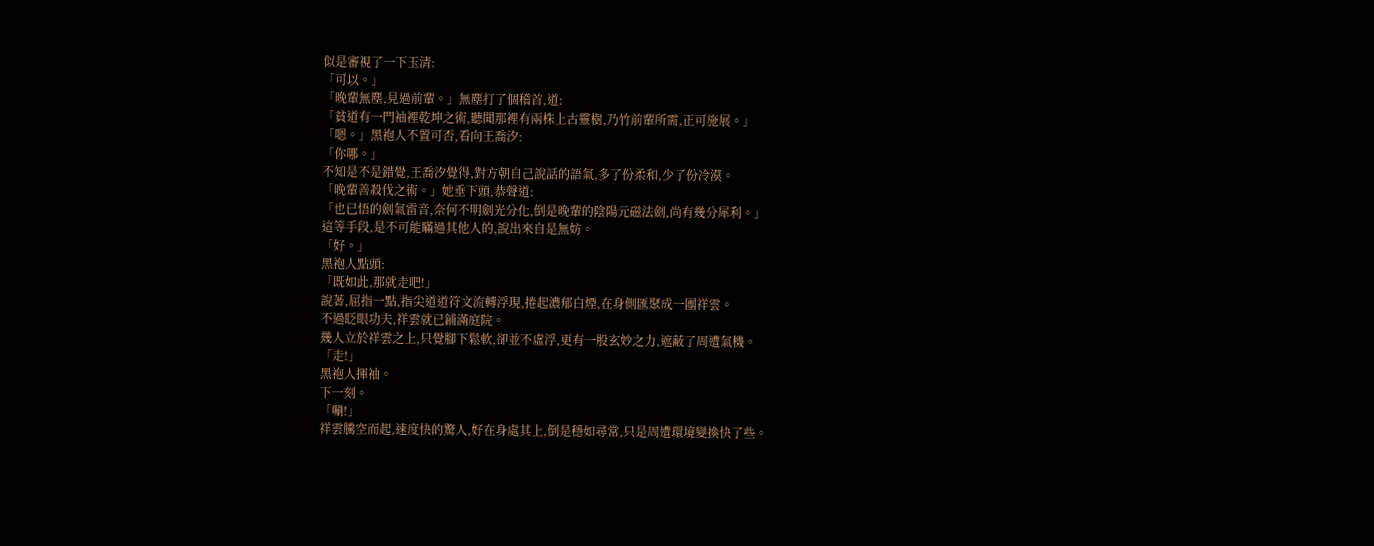似是審視了一下玉清:
「可以。」
「晚輩無塵,見過前輩。」無塵打了個稽首,道:
「貧道有一門袖裡乾坤之術,聽聞那裡有兩株上古靈樹,乃竹前輩所需,正可施展。」
「嗯。」黑袍人不置可否,看向王喬汐:
「你哪。」
不知是不是錯覺,王喬汐覺得,對方朝自己說話的語氣,多了份柔和,少了份冷漠。
「晚輩善殺伐之術。」她垂下頭,恭聲道:
「也已悟的劍氣雷音,奈何不明劍光分化,倒是晚輩的陰陽元磁法劍,尚有幾分犀利。」
這等手段,是不可能瞞過其他人的,說出來自是無妨。
「好。」
黑袍人點頭:
「既如此,那就走吧!」
說著,屈指一點,指尖道道符文流轉浮現,捲起濃郁白煙,在身側匯聚成一團祥雲。
不過眨眼功夫,祥雲就已鋪滿庭院。
幾人立於祥雲之上,只覺腳下鬆軟,卻並不虛浮,更有一股玄妙之力,遮蔽了周遭氣機。
「走!」
黑袍人揮袖。
下一刻。
「唰!」
祥雲騰空而起,速度快的驚人,好在身處其上,倒是穩如尋常,只是周遭環境變換快了些。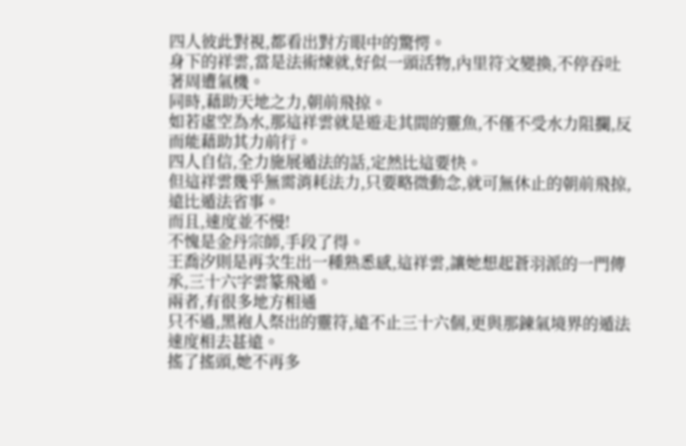四人彼此對視,都看出對方眼中的驚愕。
身下的祥雲,當是法術煉就,好似一頭活物,內里符文變換,不停吞吐著周遭氣機。
同時,藉助天地之力,朝前飛掠。
如若虛空為水,那這祥雲就是遊走其間的靈魚,不僅不受水力阻攔,反而能藉助其力前行。
四人自信,全力施展遁法的話,定然比這要快。
但這祥雲幾乎無需消耗法力,只要略微動念,就可無休止的朝前飛掠,遠比遁法省事。
而且,速度並不慢!
不愧是金丹宗師,手段了得。
王喬汐則是再次生出一種熟悉感,這祥雲,讓她想起蒼羽派的一門傳承,三十六字雲篆飛遁。
兩者,有很多地方相通
只不過,黑袍人祭出的靈符,遠不止三十六個,更與那鍊氣境界的遁法速度相去甚遠。
搖了搖頭,她不再多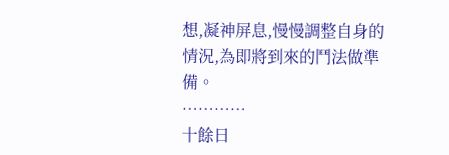想,凝神屏息,慢慢調整自身的情況,為即將到來的鬥法做準備。
…………
十餘日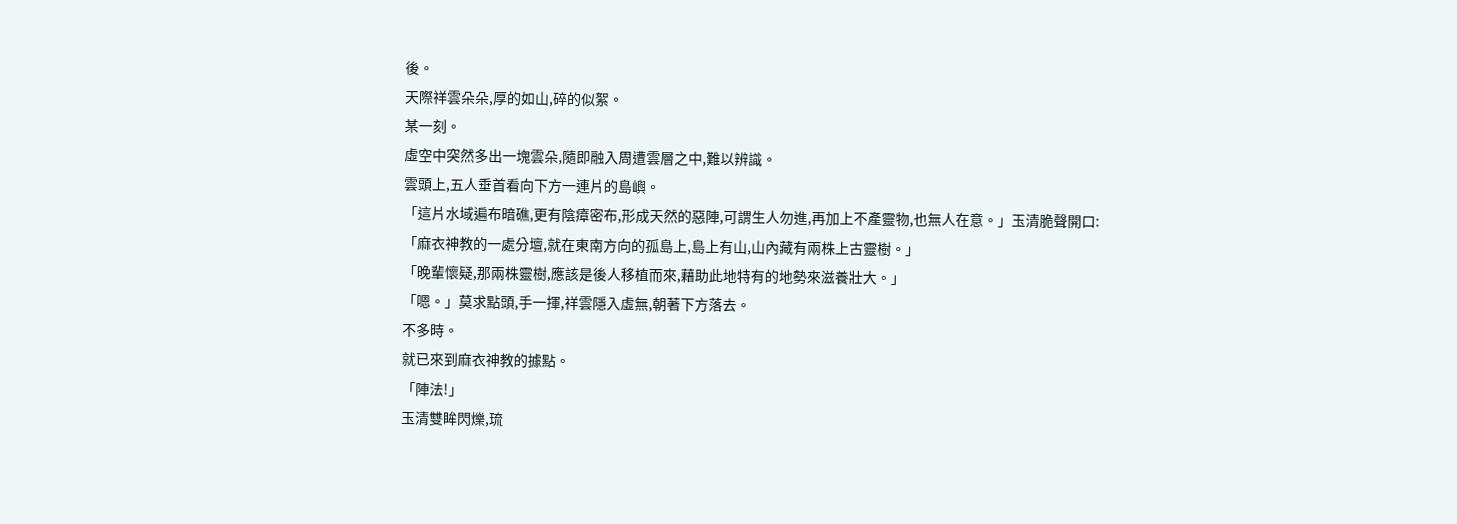後。
天際祥雲朵朵,厚的如山,碎的似絮。
某一刻。
虛空中突然多出一塊雲朵,隨即融入周遭雲層之中,難以辨識。
雲頭上,五人垂首看向下方一連片的島嶼。
「這片水域遍布暗礁,更有陰瘴密布,形成天然的惡陣,可謂生人勿進,再加上不產靈物,也無人在意。」玉清脆聲開口:
「麻衣神教的一處分壇,就在東南方向的孤島上,島上有山,山內藏有兩株上古靈樹。」
「晚輩懷疑,那兩株靈樹,應該是後人移植而來,藉助此地特有的地勢來滋養壯大。」
「嗯。」莫求點頭,手一揮,祥雲隱入虛無,朝著下方落去。
不多時。
就已來到麻衣神教的據點。
「陣法!」
玉清雙眸閃爍,琉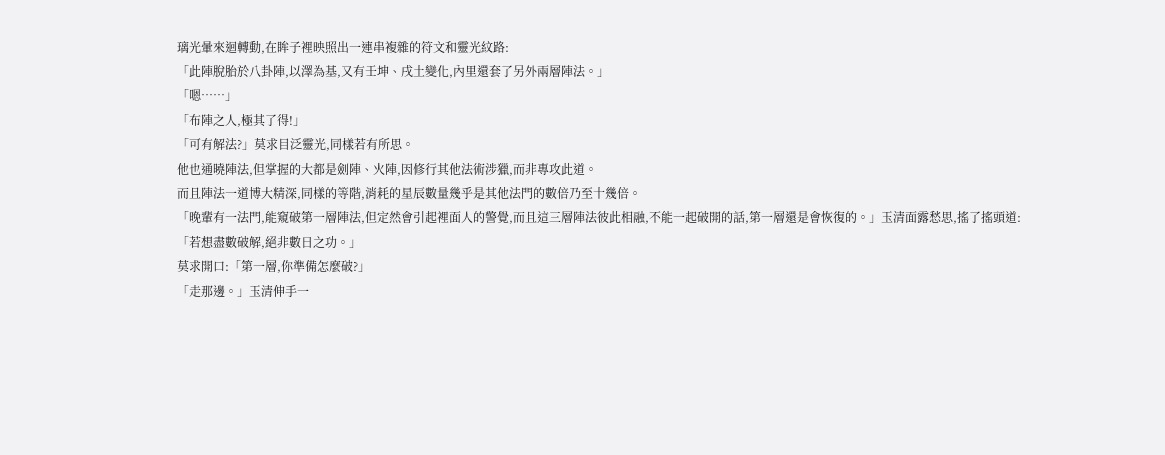璃光暈來迴轉動,在眸子裡映照出一連串複雜的符文和靈光紋路:
「此陣脫胎於八卦陣,以澤為基,又有壬坤、戌土變化,內里還套了另外兩層陣法。」
「嗯……」
「布陣之人,極其了得!」
「可有解法?」莫求目泛靈光,同樣若有所思。
他也通曉陣法,但掌握的大都是劍陣、火陣,因修行其他法術涉獵,而非專攻此道。
而且陣法一道博大精深,同樣的等階,消耗的星辰數量幾乎是其他法門的數倍乃至十幾倍。
「晚輩有一法門,能窺破第一層陣法,但定然會引起裡面人的警覺,而且這三層陣法彼此相融,不能一起破開的話,第一層還是會恢復的。」玉清面露愁思,搖了搖頭道:
「若想盡數破解,絕非數日之功。」
莫求開口:「第一層,你準備怎麼破?」
「走那邊。」玉清伸手一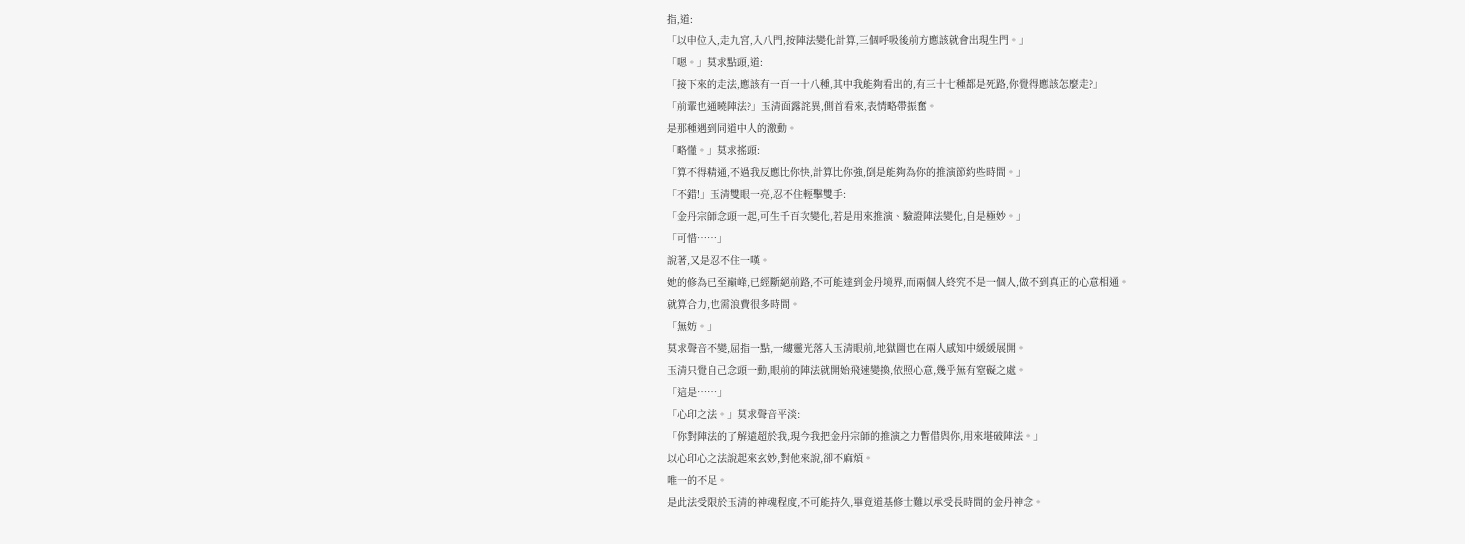指,道:
「以申位入,走九宮,入八門,按陣法變化計算,三個呼吸後前方應該就會出現生門。」
「嗯。」莫求點頭,道:
「接下來的走法,應該有一百一十八種,其中我能夠看出的,有三十七種都是死路,你覺得應該怎麼走?」
「前輩也通曉陣法?」玉清面露詫異,側首看來,表情略帶振奮。
是那種遇到同道中人的激動。
「略懂。」莫求搖頭:
「算不得精通,不過我反應比你快,計算比你強,倒是能夠為你的推演節約些時間。」
「不錯!」玉清雙眼一亮,忍不住輕擊雙手:
「金丹宗師念頭一起,可生千百次變化,若是用來推演、驗證陣法變化,自是極妙。」
「可惜……」
說著,又是忍不住一嘆。
她的修為已至巔峰,已經斷絕前路,不可能達到金丹境界,而兩個人終究不是一個人,做不到真正的心意相通。
就算合力,也需浪費很多時間。
「無妨。」
莫求聲音不變,屈指一點,一縷靈光落入玉清眼前,地獄圖也在兩人感知中緩緩展開。
玉清只覺自己念頭一動,眼前的陣法就開始飛速變換,依照心意,幾乎無有窒礙之處。
「這是……」
「心印之法。」莫求聲音平淡:
「你對陣法的了解遠超於我,現今我把金丹宗師的推演之力暫借與你,用來堪破陣法。」
以心印心之法說起來玄妙,對他來說,卻不麻煩。
唯一的不足。
是此法受限於玉清的神魂程度,不可能持久,畢竟道基修士難以承受長時間的金丹神念。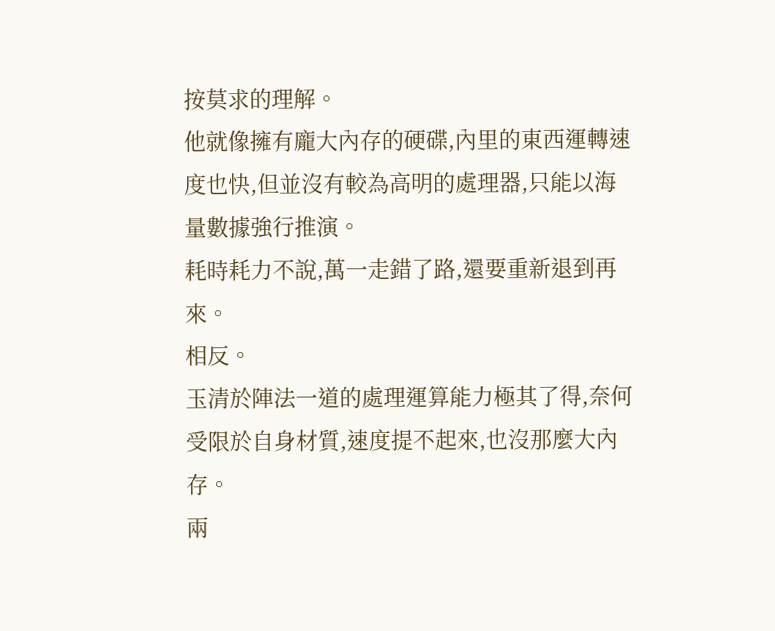按莫求的理解。
他就像擁有龐大內存的硬碟,內里的東西運轉速度也快,但並沒有較為高明的處理器,只能以海量數據強行推演。
耗時耗力不說,萬一走錯了路,還要重新退到再來。
相反。
玉清於陣法一道的處理運算能力極其了得,奈何受限於自身材質,速度提不起來,也沒那麼大內存。
兩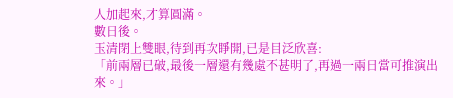人加起來,才算圓滿。
數日後。
玉清閉上雙眼,待到再次睜開,已是目泛欣喜:
「前兩層已破,最後一層還有幾處不甚明了,再過一兩日當可推演出來。」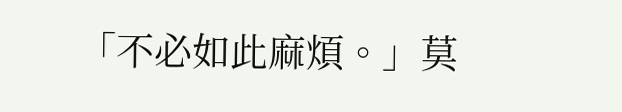「不必如此麻煩。」莫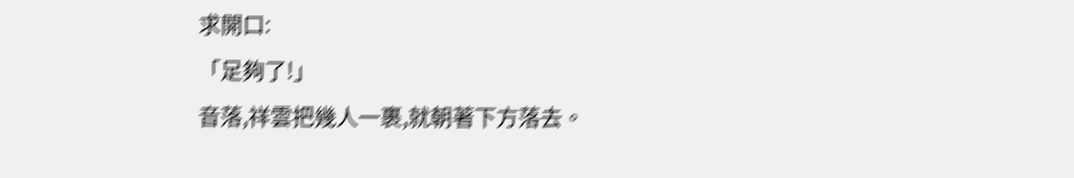求開口:
「足夠了!」
音落,祥雲把幾人一裹,就朝著下方落去。